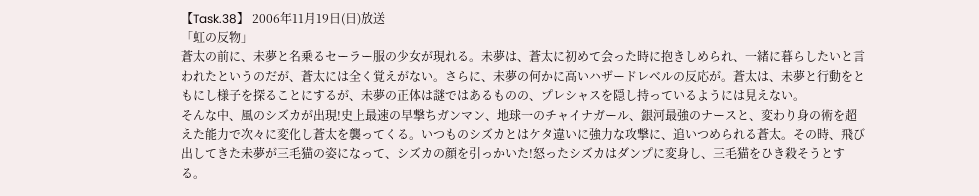【Task.38】 2006年11月19日(日)放送
「虹の反物」
蒼太の前に、未夢と名乗るセーラー服の少女が現れる。未夢は、蒼太に初めて会った時に抱きしめられ、一緒に暮らしたいと言われたというのだが、蒼太には全く覚えがない。さらに、未夢の何かに高いハザードレベルの反応が。蒼太は、未夢と行動をともにし様子を探ることにするが、未夢の正体は謎ではあるものの、プレシャスを隠し持っているようには見えない。
そんな中、風のシズカが出現!史上最速の早撃ちガンマン、地球一のチャイナガール、銀河最強のナースと、変わり身の術を超えた能力で次々に変化し蒼太を襲ってくる。いつものシズカとはケタ違いに強力な攻撃に、追いつめられる蒼太。その時、飛び出してきた未夢が三毛猫の姿になって、シズカの顔を引っかいた!怒ったシズカはダンプに変身し、三毛猫をひき殺そうとする。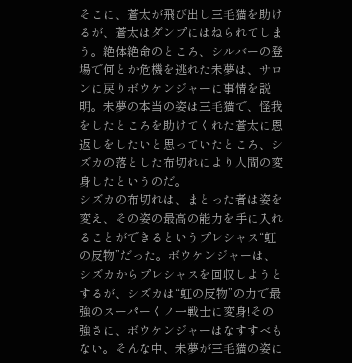そこに、蒼太が飛び出し三毛猫を助けるが、蒼太はダンプにはねられてしまう。絶体絶命のところ、シルバーの登場で何とか危機を逃れた未夢は、サロンに戻りボウケンジャーに事情を説明。未夢の本当の姿は三毛猫で、怪我をしたところを助けてくれた蒼太に恩返しをしたいと思っていたところ、シズカの落とした布切れにより人間の変身したというのだ。
シズカの布切れは、まとった者は姿を変え、その姿の最高の能力を手に入れることができるというプレシャス“虹の反物”だった。ボウケンジャーは、シズカからプレシャスを回収しようとするが、シズカは“虹の反物”の力で最強のスーパーくノ一戦士に変身!その強さに、ボウケンジャーはなすすべもない。そんな中、未夢が三毛猫の姿に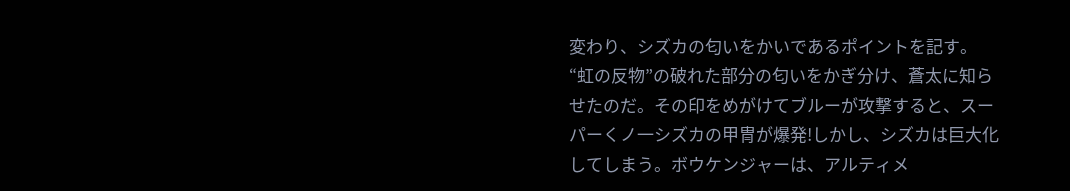変わり、シズカの匂いをかいであるポイントを記す。
“虹の反物”の破れた部分の匂いをかぎ分け、蒼太に知らせたのだ。その印をめがけてブルーが攻撃すると、スーパーくノ一シズカの甲冑が爆発!しかし、シズカは巨大化してしまう。ボウケンジャーは、アルティメ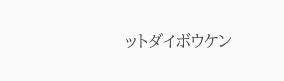ットダイボウケン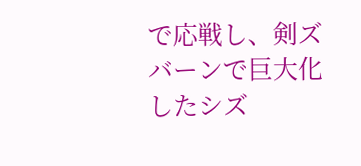で応戦し、剣ズバーンで巨大化したシズ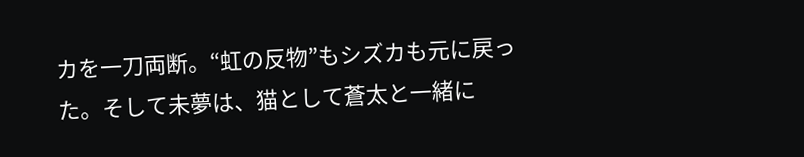カを一刀両断。“虹の反物”もシズカも元に戻った。そして未夢は、猫として蒼太と一緒に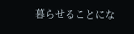暮らせることにな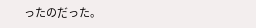ったのだった。